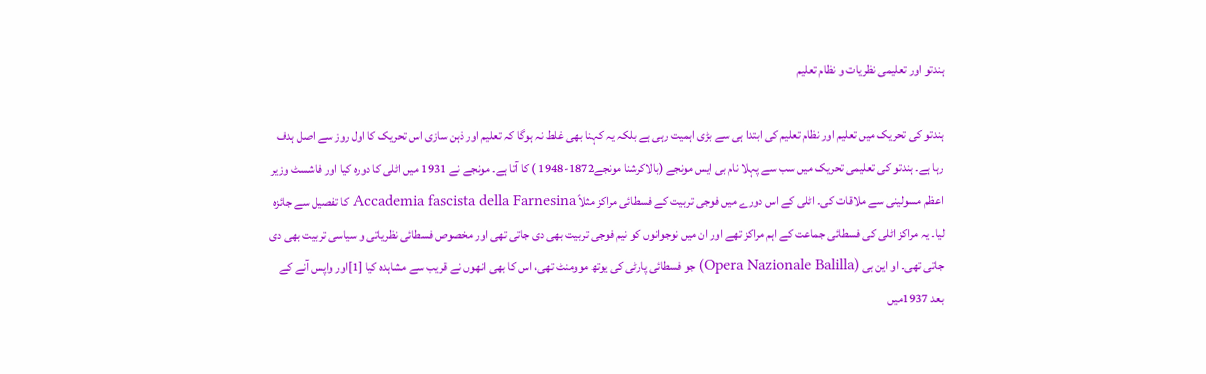ہندتو اور تعلیمی نظریات و نظام تعلیم

ہندتو کی تحریک میں تعلیم اور نظام تعلیم کی ابتدا ہی سے بڑی اہمیت رہی ہے بلکہ یہ کہنا بھی غلط نہ ہوگا کہ تعلیم اور ذہن سازی اس تحریک کا اول روز سے اصل ہدف رہا ہے۔ ہندتو کی تعلیمی تحریک میں سب سے پہلا نام بی ایس مونجے (بالاکرشنا مونجے1872-1948 ) کا آتا ہے۔ مونجے نے 1931 میں اٹلی کا دورہ کیا اور فاشسٹ وزیر اعظم مسولینی سے ملاقات کی۔ اٹلی کے اس دورے میں فوجی تربیت کے فسطائی مراکز مثلاً Accademia fascista della Farnesina كا تفصیل سے جائزہ لیا۔ یہ مراکز اٹلی کی فسطائی جماعت کے اہم مراکز تھے اور ان میں نوجوانوں کو نیم فوجی تربیت بھی دی جاتی تھی اور مخصوص فسطائی نظریاتی و سیاسی تربیت بھی دی جاتی تھی۔ او این بی (Opera Nazionale Balilla) جو فسطائی پارٹی کی یوتھ موومنٹ تھی، اس کا بھی انھوں نے قریب سے مشاہدہ کیا [1]اور واپس آنے کے بعد 1937میں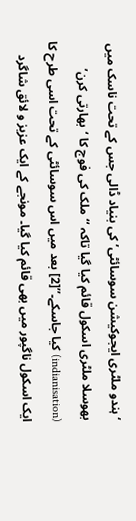‘ہندو ملٹری ایجوکیشن سوسائٹی’ کی بنیاد ڈالی جس کے تحت ناسک میں بھوسلا ملٹری اسکول قائم کیا گیا تاکہ ‘‘ملک کی فوج کا ‘بھارتی کرن’ (indianisation) کیا جاسکے۔’’[2] بعد میں اس سوسائٹی کے تحت اسی طرح کا ایک اسکول ناگپور میں بھی قائم کیا گیا۔ مونجے کے ایک عزیز و لائق شاگرد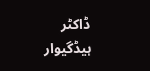ڈاکٹر ہیڈگیوار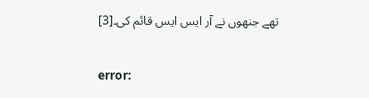تھے جنھوں نے آر ایس ایس قائم کی۔[3]

error: